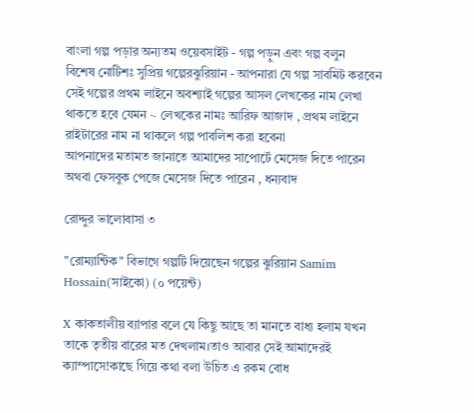বাংলা গল্প পড়ার অন্যতম ওয়েবসাইট - গল্প পড়ুন এবং গল্প বলুন
বিশেষ নোটিশঃ সুপ্রিয় গল্পেরঝুরিয়ান - আপনারা যে গল্প সাবমিট করবেন সেই গল্পের প্রথম লাইনে অবশ্যাই গল্পের আসল লেখকের নাম লেখা থাকতে হবে যেমন ~ লেখকের নামঃ আরিফ আজাদ , প্রথম লাইনে রাইটারের নাম না থাকলে গল্প পাবলিশ করা হবেনা
আপনাদের মতামত জানাতে আমাদের সাপোর্টে মেসেজ দিতে পারেন অথবা ফেসবুক পেজে মেসেজ দিতে পারেন , ধন্যবাদ

রোদ্দুর ভালোবাসা ৩

"রোম্যান্টিক" বিভাগে গল্পটি দিয়েছেন গল্পের ঝুরিয়ান Samim Hossain(সাইকো) (০ পয়েন্ট)

X কাকতালীয় ব্যাপার বলে যে কিছু আছে তা মানতে বাধ্য হলাম যখন তাকে তৃতীয় বারের মত দেখলাম।তাও আবার সেই আমাদেরই ক্যাম্পাসে!কাছে গিয়ে কথা বলা উচিত এ রকম বোধ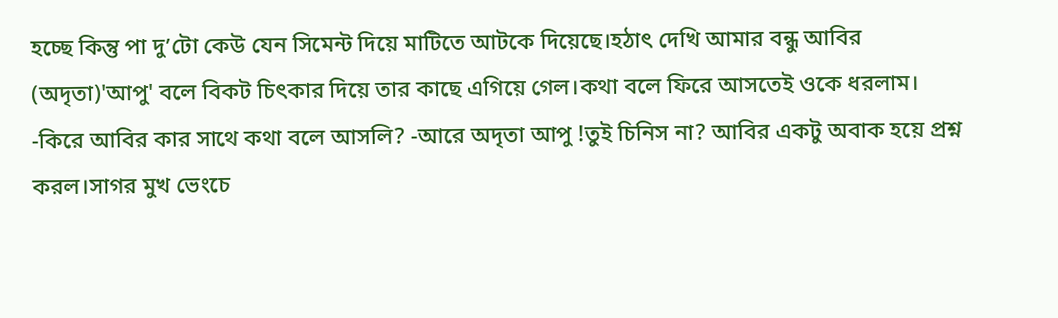হচ্ছে কিন্তু পা দু’টো কেউ যেন সিমেন্ট দিয়ে মাটিতে আটকে দিয়েছে।হঠাৎ দেখি আমার বন্ধু আবির (অদৃতা)'আপু' বলে বিকট চিৎকার দিয়ে তার কাছে এগিয়ে গেল।কথা বলে ফিরে আসতেই ওকে ধরলাম। -কিরে আবির কার সাথে কথা বলে আসলি? -আরে অদৃতা আপু !তুই চিনিস না? আবির একটু অবাক হয়ে প্রশ্ন করল।সাগর মুখ ভেংচে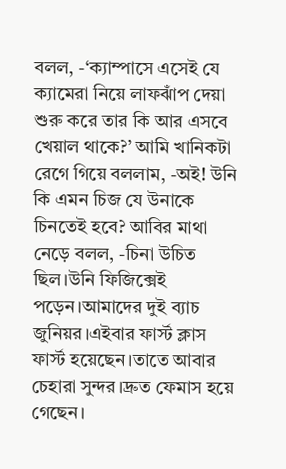বলল, -‘ক্যাম্পাসে এসেই যে ক্যামেরা নিয়ে লাফঝাঁপ দেয়া শুরু করে তার কি আর এসবে খেয়াল থাকে?’ আমি খানিকটা রেগে গিয়ে বললাম, -অই! উনি কি এমন চিজ যে উনাকে চিনতেই হবে? আবির মাথা নেড়ে বলল, -চিনা উচিত ছিল।উনি ফিজিক্সেই পড়েন।আমাদের দুই ব্যাচ জুনিয়র।এইবার ফার্স্ট ক্লাস ফার্স্ট হয়েছেন।তাতে আবার চেহারা সুন্দর।দ্রুত ফেমাস হয়ে গেছেন।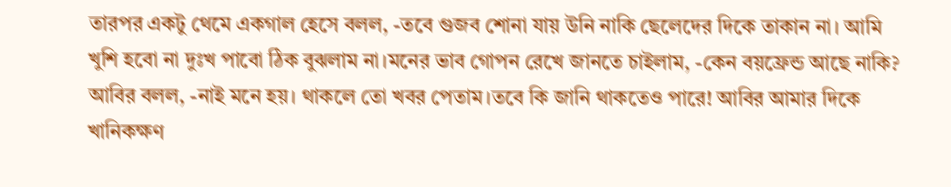তারপর একটু থেমে একগাল হেসে বলল, -তবে গুজব শোনা যায় উনি নাকি ছেলেদের দিকে তাকান না। আমি খুশি হবো না দুঃখ পাবো ঠিক বুঝলাম না।মনের ভাব গোপন রেখে জানতে চাইলাম, -কেন বয়ফ্রেন্ড আছে নাকি? আবির বলল, -নাই মনে হয়। থাকলে তো খবর পেতাম।তবে কি জানি থাকতেও পারে! আবির আমার দিকে খানিকক্ষণ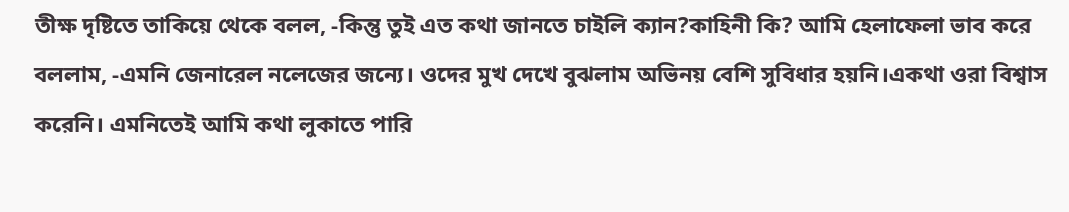তীক্ষ দৃষ্টিতে তাকিয়ে থেকে বলল, -কিন্তু তুই এত কথা জানতে চাইলি ক্যান?কাহিনী কি? আমি হেলাফেলা ভাব করে বললাম, -এমনি জেনারেল নলেজের জন্যে। ওদের মুখ দেখে বুঝলাম অভিনয় বেশি সুবিধার হয়নি।একথা ওরা বিশ্বাস করেনি। এমনিতেই আমি কথা লুকাতে পারি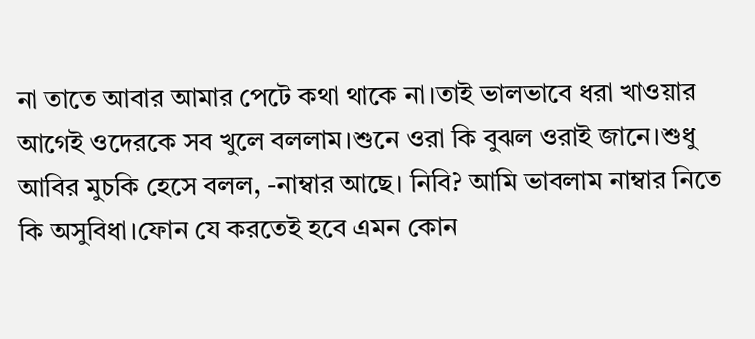না তাতে আবার আমার পেটে কথা থাকে না।তাই ভালভাবে ধরা খাওয়ার আগেই ওদেরকে সব খুলে বললাম।শুনে ওরা কি বুঝল ওরাই জানে।শুধু আবির মুচকি হেসে বলল, -নাম্বার আছে। নিবি? আমি ভাবলাম নাম্বার নিতে কি অসুবিধা।ফোন যে করতেই হবে এমন কোন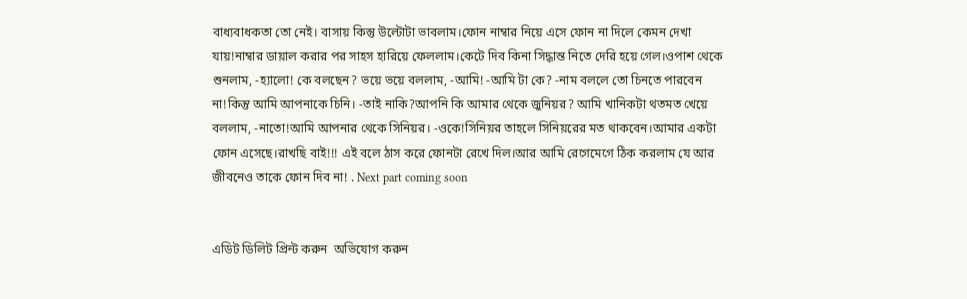বাধ্যবাধকতা তো নেই। বাসায় কিন্তু উল্টোটা ভাবলাম।ফোন নাম্বার নিয়ে এসে ফোন না দিলে কেমন দেখা যায়!নাম্বার ডায়াল করার পর সাহস হারিয়ে ফেললাম।কেটে দিব কিনা সিদ্ধান্ত নিতে দেরি হয়ে গেল।ওপাশ থেকে শুনলাম, -হ্যালো! কে বলছেন? ভয়ে ভয়ে বললাম, -আমি! -আমি টা কে? -নাম বললে তো চিনতে পারবেন না!কিন্তু আমি আপনাকে চিনি। -তাই নাকি?আপনি কি আমার থেকে জুনিয়র? আমি খানিকটা থতমত খেয়ে বললাম, -নাতো!আমি আপনার থেকে সিনিয়র। -ওকে!সিনিয়র তাহলে সিনিয়রের মত থাকবেন।আমার একটা ফোন এসেছে।রাখছি বাই!!! এই বলে ঠাস করে ফোনটা রেখে দিল।আর আমি রেগেমেগে ঠিক করলাম যে আর জীবনেও তাকে ফোন দিব না! . Next part coming soon


এডিট ডিলিট প্রিন্ট করুন  অভিযোগ করুন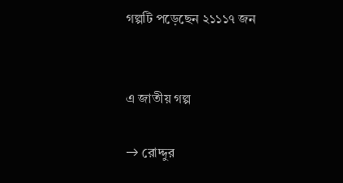গল্পটি পড়েছেন ২১১১৭ জন


এ জাতীয় গল্প

→ রোদ্দুর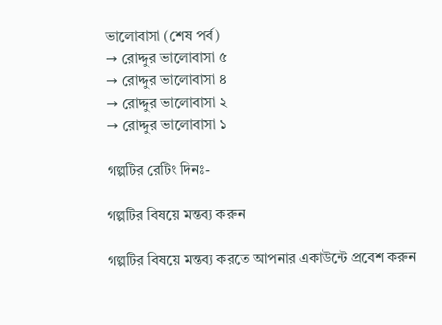ভালোবাসা (শেষ পর্ব)
→ রোদ্দুর ভালোবাসা ৫
→ রোদ্দুর ভালোবাসা ৪
→ রোদ্দুর ভালোবাসা ২
→ রোদ্দুর ভালোবাসা ১

গল্পটির রেটিং দিনঃ-

গল্পটির বিষয়ে মন্তব্য করুন

গল্পটির বিষয়ে মন্তব্য করতে আপনার একাউন্টে প্রবেশ করুন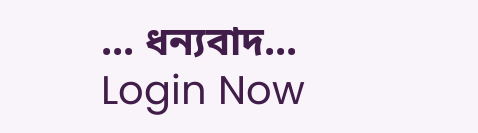... ধন্যবাদ... Login Now